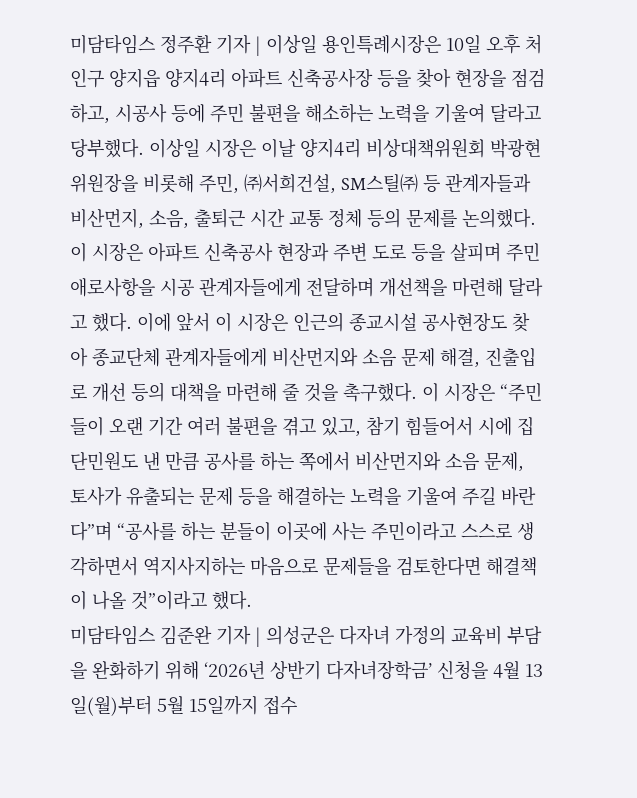미담타임스 정주환 기자 | 이상일 용인특례시장은 10일 오후 처인구 양지읍 양지4리 아파트 신축공사장 등을 찾아 현장을 점검하고, 시공사 등에 주민 불편을 해소하는 노력을 기울여 달라고 당부했다. 이상일 시장은 이날 양지4리 비상대책위원회 박광현 위원장을 비롯해 주민, ㈜서희건설, SM스틸㈜ 등 관계자들과 비산먼지, 소음, 출퇴근 시간 교통 정체 등의 문제를 논의했다. 이 시장은 아파트 신축공사 현장과 주변 도로 등을 살피며 주민 애로사항을 시공 관계자들에게 전달하며 개선책을 마련해 달라고 했다. 이에 앞서 이 시장은 인근의 종교시설 공사현장도 찾아 종교단체 관계자들에게 비산먼지와 소음 문제 해결, 진출입로 개선 등의 대책을 마련해 줄 것을 촉구했다. 이 시장은 “주민들이 오랜 기간 여러 불편을 겪고 있고, 참기 힘들어서 시에 집단민원도 낸 만큼 공사를 하는 쪽에서 비산먼지와 소음 문제, 토사가 유출되는 문제 등을 해결하는 노력을 기울여 주길 바란다”며 “공사를 하는 분들이 이곳에 사는 주민이라고 스스로 생각하면서 역지사지하는 마음으로 문제들을 검토한다면 해결책이 나올 것”이라고 했다.
미담타임스 김준완 기자 | 의성군은 다자녀 가정의 교육비 부담을 완화하기 위해 ‘2026년 상반기 다자녀장학금’ 신청을 4월 13일(월)부터 5월 15일까지 접수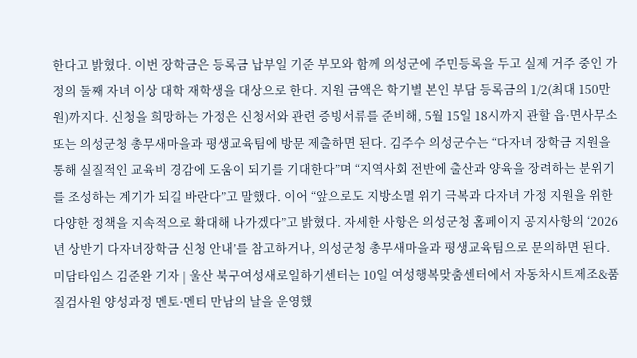한다고 밝혔다. 이번 장학금은 등록금 납부일 기준 부모와 함께 의성군에 주민등록을 두고 실제 거주 중인 가정의 둘째 자녀 이상 대학 재학생을 대상으로 한다. 지원 금액은 학기별 본인 부담 등록금의 1/2(최대 150만 원)까지다. 신청을 희망하는 가정은 신청서와 관련 증빙서류를 준비해, 5월 15일 18시까지 관할 읍·면사무소 또는 의성군청 총무새마을과 평생교육팀에 방문 제출하면 된다. 김주수 의성군수는 “다자녀 장학금 지원을 통해 실질적인 교육비 경감에 도움이 되기를 기대한다”며 “지역사회 전반에 출산과 양육을 장려하는 분위기를 조성하는 계기가 되길 바란다”고 말했다. 이어 “앞으로도 지방소멸 위기 극복과 다자녀 가정 지원을 위한 다양한 정책을 지속적으로 확대해 나가겠다”고 밝혔다. 자세한 사항은 의성군청 홈페이지 공지사항의 ‘2026년 상반기 다자녀장학금 신청 안내’를 참고하거나, 의성군청 총무새마을과 평생교육팀으로 문의하면 된다.
미담타임스 김준완 기자 | 울산 북구여성새로일하기센터는 10일 여성행복맞춤센터에서 자동차시트제조&품질검사원 양성과정 멘토·멘티 만남의 날을 운영했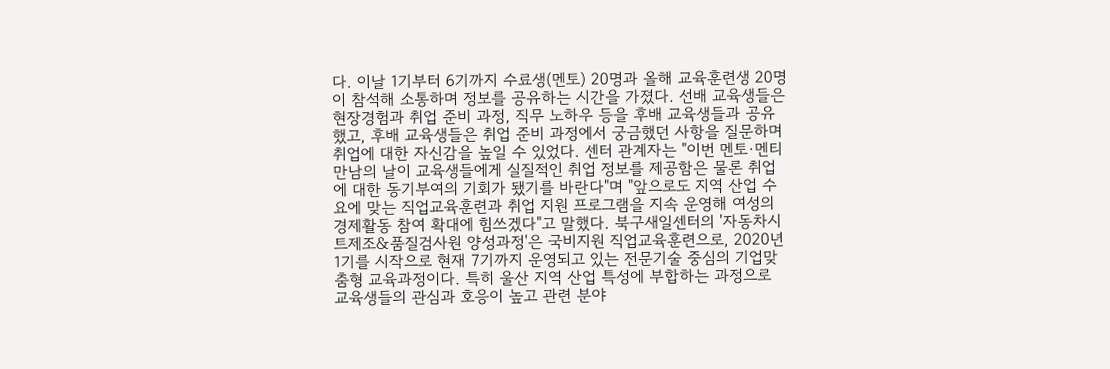다. 이날 1기부터 6기까지 수료생(멘토) 20명과 올해 교육훈련생 20명이 참석해 소통하며 정보를 공유하는 시간을 가졌다. 선배 교육생들은 현장경험과 취업 준비 과정, 직무 노하우 등을 후배 교육생들과 공유했고, 후배 교육생들은 취업 준비 과정에서 궁금했던 사항을 질문하며 취업에 대한 자신감을 높일 수 있었다. 센터 관계자는 "이번 멘토·멘티 만남의 날이 교육생들에게 실질적인 취업 정보를 제공함은 물론 취업에 대한 동기부여의 기회가 됐기를 바란다"며 "앞으로도 지역 산업 수요에 맞는 직업교육훈련과 취업 지원 프로그램을 지속 운영해 여성의 경제활동 참여 확대에 힘쓰겠다"고 말했다. 북구새일센터의 '자동차시트제조&품질검사원 양성과정'은 국비지원 직업교육훈련으로, 2020년 1기를 시작으로 현재 7기까지 운영되고 있는 전문기술 중심의 기업맞춤형 교육과정이다. 특히 울산 지역 산업 특성에 부합하는 과정으로 교육생들의 관심과 호응이 높고 관련 분야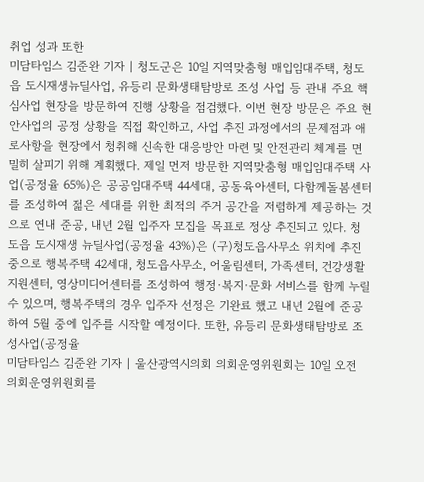취업 성과 또한
미담타임스 김준완 기자 | 청도군은 10일 지역맞춤형 매입임대주택, 청도읍 도시재생뉴딜사업, 유등리 문화생태탐방로 조성 사업 등 관내 주요 핵심사업 현장을 방문하여 진행 상황을 점검했다. 이번 현장 방문은 주요 현안사업의 공정 상황을 직접 확인하고, 사업 추진 과정에서의 문제점과 애로사항을 현장에서 청취해 신속한 대응방안 마련 및 안전관리 체계를 면밀히 살피기 위해 계획했다. 제일 먼저 방문한 지역맞춤형 매입임대주택 사업(공정율 65%)은 공공임대주택 44세대, 공동육아센터, 다함께돌봄센터를 조성하여 젊은 세대를 위한 최적의 주거 공간을 저렴하게 제공하는 것으로 연내 준공, 내년 2월 입주자 모집을 목표로 정상 추진되고 있다. 청도읍 도시재생 뉴딜사업(공정율 43%)은 (구)청도읍사무소 위치에 추진 중으로 행복주택 42세대, 청도읍사무소, 어울림센터, 가족센터, 건강생활지원센터, 영상미디어센터를 조성하여 행정·복지·문화 서비스를 함께 누릴 수 있으며, 행복주택의 경우 입주자 선정은 기완료 했고 내년 2월에 준공하여 5월 중에 입주를 시작할 예정이다. 또한, 유등리 문화생태탐방로 조성사업(공정율
미담타임스 김준완 기자 | 울산광역시의회 의회운영위원회는 10일 오전 의회운영위원회를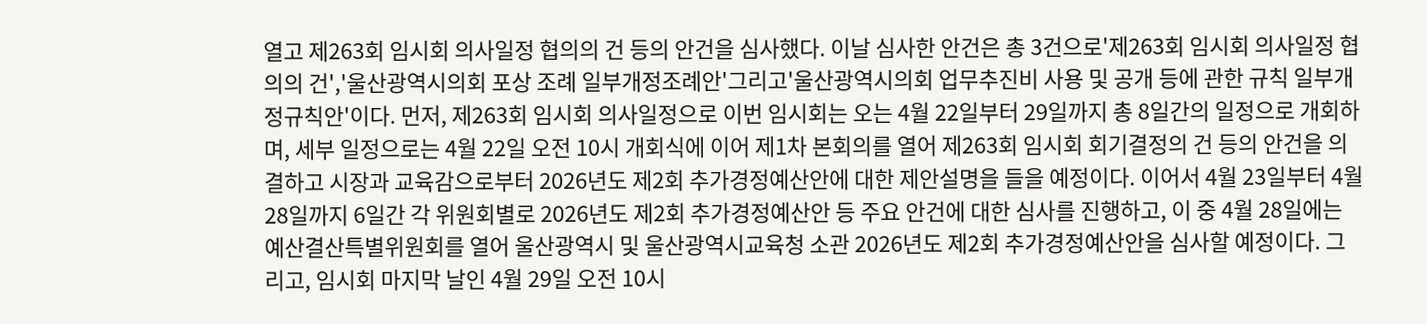열고 제263회 임시회 의사일정 협의의 건 등의 안건을 심사했다. 이날 심사한 안건은 총 3건으로'제263회 임시회 의사일정 협의의 건','울산광역시의회 포상 조례 일부개정조례안'그리고'울산광역시의회 업무추진비 사용 및 공개 등에 관한 규칙 일부개정규칙안'이다. 먼저, 제263회 임시회 의사일정으로 이번 임시회는 오는 4월 22일부터 29일까지 총 8일간의 일정으로 개회하며, 세부 일정으로는 4월 22일 오전 10시 개회식에 이어 제1차 본회의를 열어 제263회 임시회 회기결정의 건 등의 안건을 의결하고 시장과 교육감으로부터 2026년도 제2회 추가경정예산안에 대한 제안설명을 들을 예정이다. 이어서 4월 23일부터 4월 28일까지 6일간 각 위원회별로 2026년도 제2회 추가경정예산안 등 주요 안건에 대한 심사를 진행하고, 이 중 4월 28일에는 예산결산특별위원회를 열어 울산광역시 및 울산광역시교육청 소관 2026년도 제2회 추가경정예산안을 심사할 예정이다. 그리고, 임시회 마지막 날인 4월 29일 오전 10시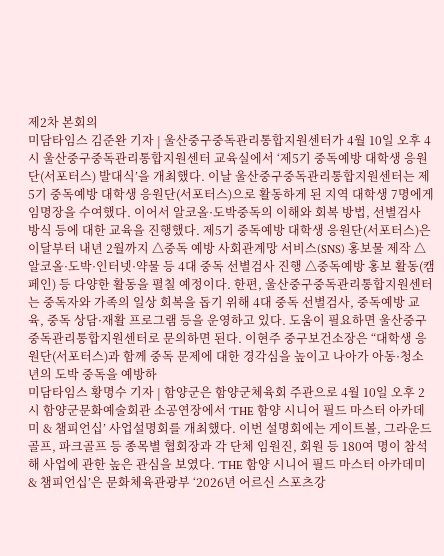제2차 본회의
미담타임스 김준완 기자 | 울산중구중독관리통합지원센터가 4월 10일 오후 4시 울산중구중독관리통합지원센터 교육실에서 ‘제5기 중독예방 대학생 응원단(서포터스) 발대식’을 개최했다. 이날 울산중구중독관리통합지원센터는 제5기 중독예방 대학생 응원단(서포터스)으로 활동하게 된 지역 대학생 7명에게 임명장을 수여했다. 이어서 알코올·도박중독의 이해와 회복 방법, 선별검사 방식 등에 대한 교육을 진행했다. 제5기 중독예방 대학생 응원단(서포터스)은 이달부터 내년 2월까지 △중독 예방 사회관계망 서비스(SNS) 홍보물 제작 △알코올·도박·인터넷·약물 등 4대 중독 선별검사 진행 △중독예방 홍보 활동(캠페인) 등 다양한 활동을 펼칠 예정이다. 한편, 울산중구중독관리통합지원센터는 중독자와 가족의 일상 회복을 돕기 위해 4대 중독 선별검사, 중독예방 교육, 중독 상담·재활 프로그램 등을 운영하고 있다. 도움이 필요하면 울산중구중독관리통합지원센터로 문의하면 된다. 이현주 중구보건소장은 “대학생 응원단(서포터스)과 함께 중독 문제에 대한 경각심을 높이고 나아가 아동·청소년의 도박 중독을 예방하
미담타임스 황명수 기자 | 함양군은 함양군체육회 주관으로 4월 10일 오후 2시 함양군문화예술회관 소공연장에서 ‘THE 함양 시니어 필드 마스터 아카데미 & 챔피언십’ 사업설명회를 개최했다. 이번 설명회에는 게이트볼, 그라운드골프, 파크골프 등 종목별 협회장과 각 단체 임원진, 회원 등 180여 명이 참석해 사업에 관한 높은 관심을 보였다. ‘THE 함양 시니어 필드 마스터 아카데미 & 챔피언십’은 문화체육관광부 ‘2026년 어르신 스포츠강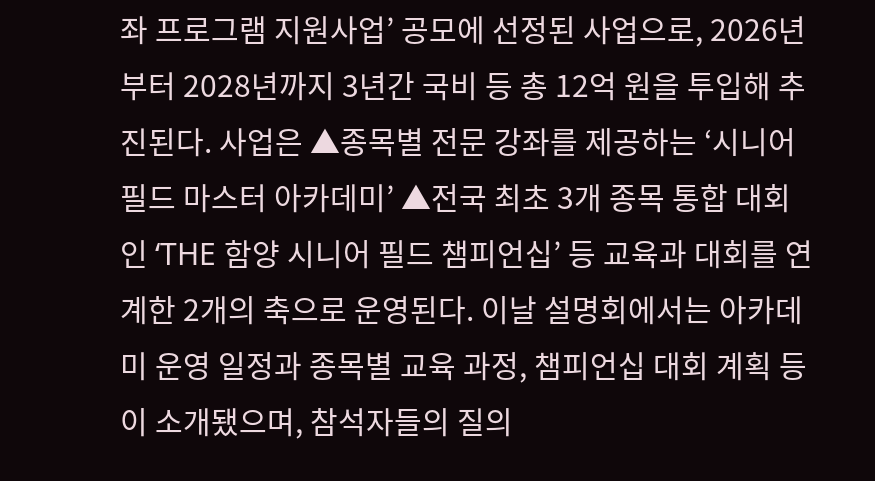좌 프로그램 지원사업’ 공모에 선정된 사업으로, 2026년부터 2028년까지 3년간 국비 등 총 12억 원을 투입해 추진된다. 사업은 ▲종목별 전문 강좌를 제공하는 ‘시니어 필드 마스터 아카데미’ ▲전국 최초 3개 종목 통합 대회인 ‘THE 함양 시니어 필드 챔피언십’ 등 교육과 대회를 연계한 2개의 축으로 운영된다. 이날 설명회에서는 아카데미 운영 일정과 종목별 교육 과정, 챔피언십 대회 계획 등이 소개됐으며, 참석자들의 질의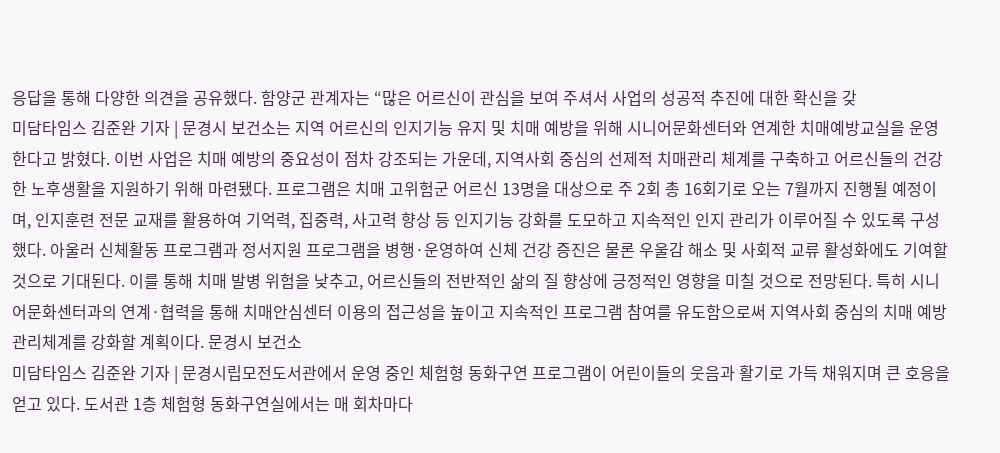응답을 통해 다양한 의견을 공유했다. 함양군 관계자는 “많은 어르신이 관심을 보여 주셔서 사업의 성공적 추진에 대한 확신을 갖
미담타임스 김준완 기자 | 문경시 보건소는 지역 어르신의 인지기능 유지 및 치매 예방을 위해 시니어문화센터와 연계한 치매예방교실을 운영한다고 밝혔다. 이번 사업은 치매 예방의 중요성이 점차 강조되는 가운데, 지역사회 중심의 선제적 치매관리 체계를 구축하고 어르신들의 건강한 노후생활을 지원하기 위해 마련됐다. 프로그램은 치매 고위험군 어르신 13명을 대상으로 주 2회 총 16회기로 오는 7월까지 진행될 예정이며, 인지훈련 전문 교재를 활용하여 기억력, 집중력, 사고력 향상 등 인지기능 강화를 도모하고 지속적인 인지 관리가 이루어질 수 있도록 구성했다. 아울러 신체활동 프로그램과 정서지원 프로그램을 병행·운영하여 신체 건강 증진은 물론 우울감 해소 및 사회적 교류 활성화에도 기여할 것으로 기대된다. 이를 통해 치매 발병 위험을 낮추고, 어르신들의 전반적인 삶의 질 향상에 긍정적인 영향을 미칠 것으로 전망된다. 특히 시니어문화센터과의 연계·협력을 통해 치매안심센터 이용의 접근성을 높이고 지속적인 프로그램 참여를 유도함으로써 지역사회 중심의 치매 예방 관리체계를 강화할 계획이다. 문경시 보건소
미담타임스 김준완 기자 | 문경시립모전도서관에서 운영 중인 체험형 동화구연 프로그램이 어린이들의 웃음과 활기로 가득 채워지며 큰 호응을 얻고 있다. 도서관 1층 체험형 동화구연실에서는 매 회차마다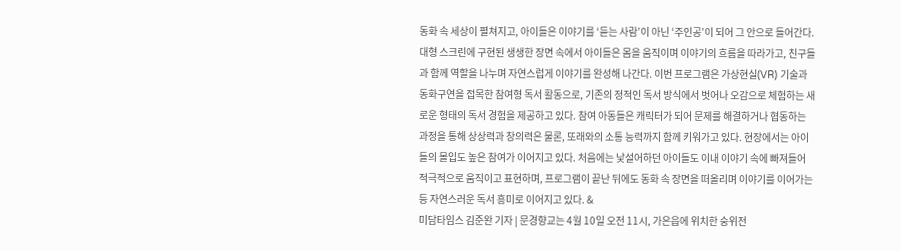동화 속 세상이 펼쳐지고, 아이들은 이야기를 ‘듣는 사람’이 아닌 ‘주인공’이 되어 그 안으로 들어간다. 대형 스크린에 구현된 생생한 장면 속에서 아이들은 몸을 움직이며 이야기의 흐름을 따라가고, 친구들과 함께 역할을 나누며 자연스럽게 이야기를 완성해 나간다. 이번 프로그램은 가상현실(VR) 기술과 동화구연을 접목한 참여형 독서 활동으로, 기존의 정적인 독서 방식에서 벗어나 오감으로 체험하는 새로운 형태의 독서 경험을 제공하고 있다. 참여 아동들은 캐릭터가 되어 문제를 해결하거나 협동하는 과정을 통해 상상력과 창의력은 물론, 또래와의 소통 능력까지 함께 키워가고 있다. 현장에서는 아이들의 몰입도 높은 참여가 이어지고 있다. 처음에는 낯설어하던 아이들도 이내 이야기 속에 빠져들어 적극적으로 움직이고 표현하며, 프로그램이 끝난 뒤에도 동화 속 장면을 떠올리며 이야기를 이어가는 등 자연스러운 독서 흥미로 이어지고 있다. &
미담타임스 김준완 기자 | 문경향교는 4월 10일 오전 11시, 가은읍에 위치한 숭위전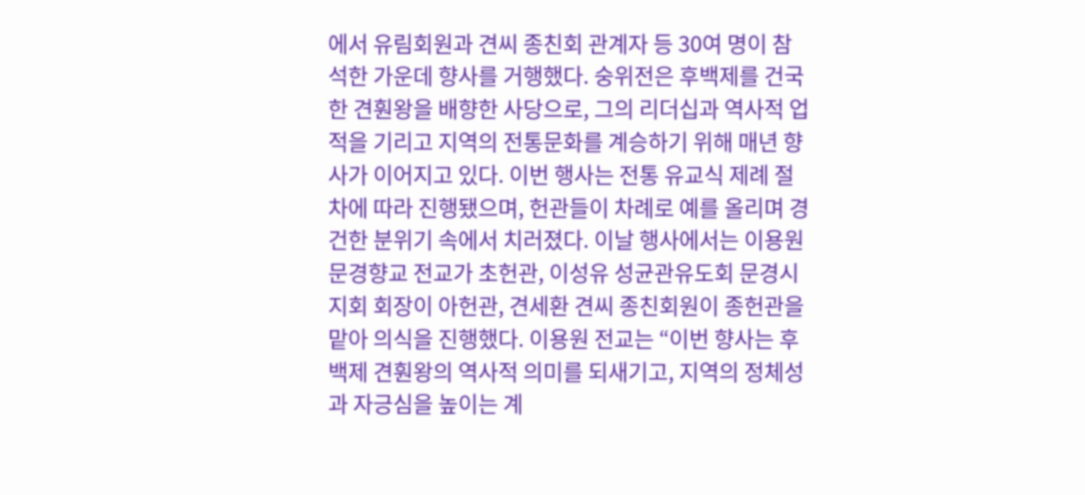에서 유림회원과 견씨 종친회 관계자 등 30여 명이 참석한 가운데 향사를 거행했다. 숭위전은 후백제를 건국한 견훤왕을 배향한 사당으로, 그의 리더십과 역사적 업적을 기리고 지역의 전통문화를 계승하기 위해 매년 향사가 이어지고 있다. 이번 행사는 전통 유교식 제례 절차에 따라 진행됐으며, 헌관들이 차례로 예를 올리며 경건한 분위기 속에서 치러졌다. 이날 행사에서는 이용원 문경향교 전교가 초헌관, 이성유 성균관유도회 문경시지회 회장이 아헌관, 견세환 견씨 종친회원이 종헌관을 맡아 의식을 진행했다. 이용원 전교는 “이번 향사는 후백제 견훤왕의 역사적 의미를 되새기고, 지역의 정체성과 자긍심을 높이는 계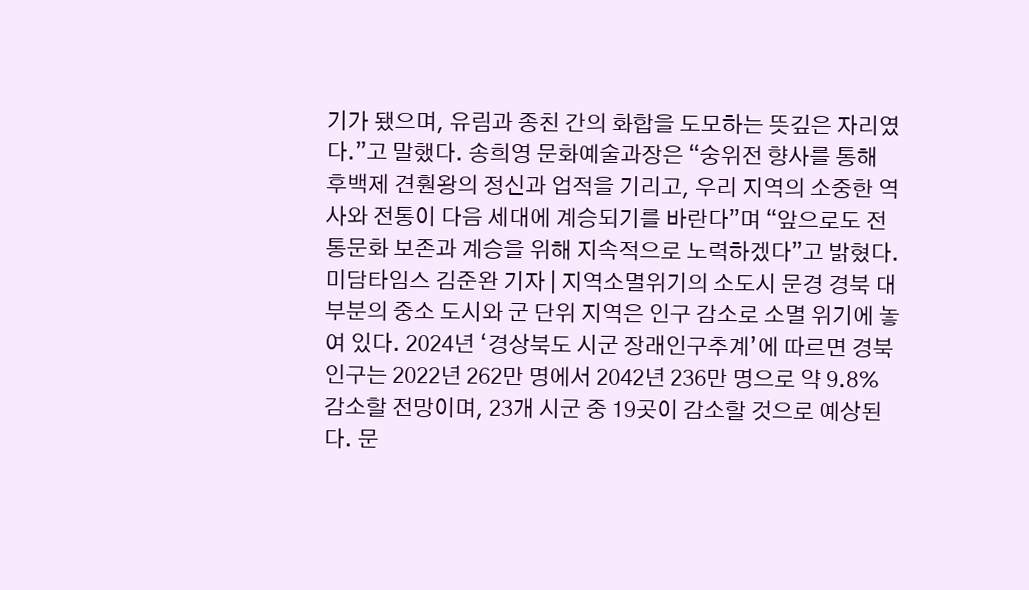기가 됐으며, 유림과 종친 간의 화합을 도모하는 뜻깊은 자리였다.”고 말했다. 송희영 문화예술과장은 “숭위전 향사를 통해 후백제 견훤왕의 정신과 업적을 기리고, 우리 지역의 소중한 역사와 전통이 다음 세대에 계승되기를 바란다”며 “앞으로도 전통문화 보존과 계승을 위해 지속적으로 노력하겠다”고 밝혔다.
미담타임스 김준완 기자 | 지역소멸위기의 소도시 문경 경북 대부분의 중소 도시와 군 단위 지역은 인구 감소로 소멸 위기에 놓여 있다. 2024년 ‘경상북도 시군 장래인구추계’에 따르면 경북 인구는 2022년 262만 명에서 2042년 236만 명으로 약 9.8% 감소할 전망이며, 23개 시군 중 19곳이 감소할 것으로 예상된다. 문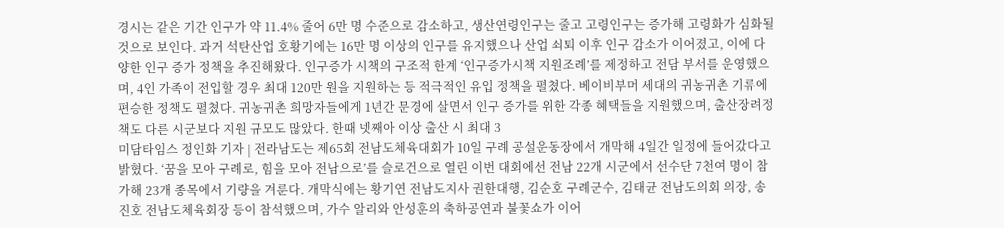경시는 같은 기간 인구가 약 11.4% 줄어 6만 명 수준으로 감소하고, 생산연령인구는 줄고 고령인구는 증가해 고령화가 심화될 것으로 보인다. 과거 석탄산업 호황기에는 16만 명 이상의 인구를 유지했으나 산업 쇠퇴 이후 인구 감소가 이어졌고, 이에 다양한 인구 증가 정책을 추진해왔다. 인구증가 시책의 구조적 한계 ‘인구증가시책 지원조례’를 제정하고 전담 부서를 운영했으며, 4인 가족이 전입할 경우 최대 120만 원을 지원하는 등 적극적인 유입 정책을 펼쳤다. 베이비부머 세대의 귀농귀촌 기류에 편승한 정책도 펼쳤다. 귀농귀촌 희망자들에게 1년간 문경에 살면서 인구 증가를 위한 각종 혜택들을 지원했으며, 출산장려정책도 다른 시군보다 지원 규모도 많았다. 한때 넷째아 이상 출산 시 최대 3
미담타임스 정인화 기자 | 전라남도는 제65회 전남도체육대회가 10일 구례 공설운동장에서 개막해 4일간 일정에 들어갔다고 밝혔다. ‘꿈을 모아 구례로, 힘을 모아 전남으로’를 슬로건으로 열린 이번 대회에선 전남 22개 시군에서 선수단 7천여 명이 참가해 23개 종목에서 기량을 겨룬다. 개막식에는 황기연 전남도지사 권한대행, 김순호 구례군수, 김태균 전남도의회 의장, 송진호 전남도체육회장 등이 참석했으며, 가수 알리와 안성훈의 축하공연과 불꽃쇼가 이어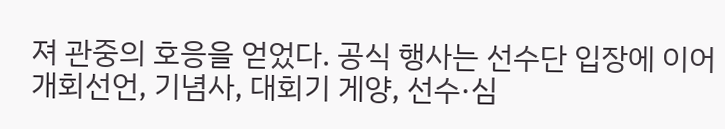져 관중의 호응을 얻었다. 공식 행사는 선수단 입장에 이어 개회선언, 기념사, 대회기 게양, 선수·심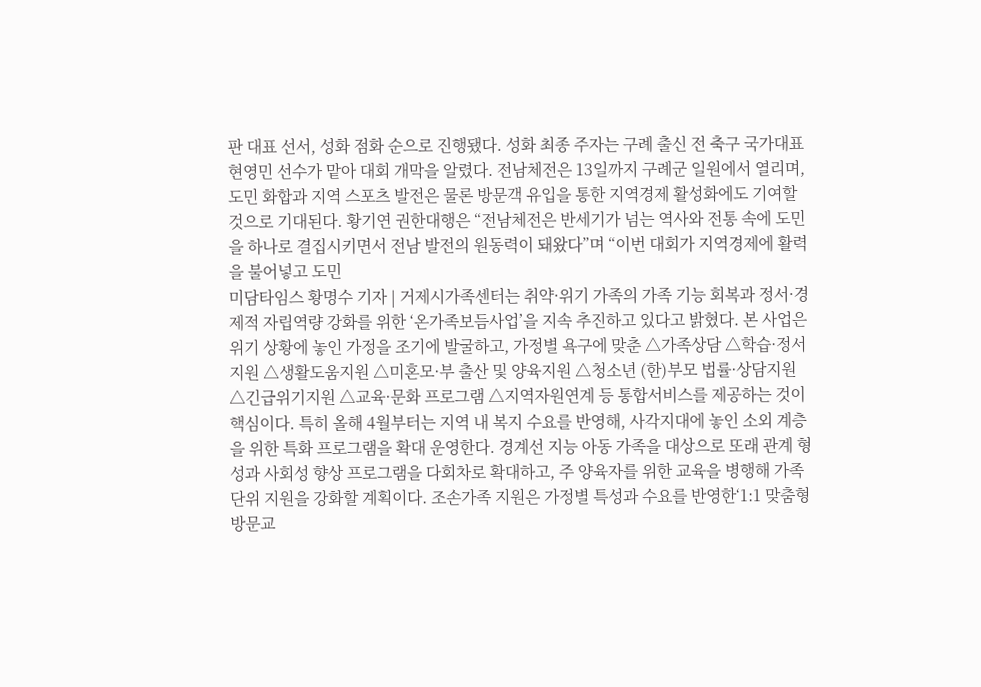판 대표 선서, 성화 점화 순으로 진행됐다. 성화 최종 주자는 구례 출신 전 축구 국가대표 현영민 선수가 맡아 대회 개막을 알렸다. 전남체전은 13일까지 구례군 일원에서 열리며, 도민 화합과 지역 스포츠 발전은 물론 방문객 유입을 통한 지역경제 활성화에도 기여할 것으로 기대된다. 황기연 권한대행은 “전남체전은 반세기가 넘는 역사와 전통 속에 도민을 하나로 결집시키면서 전남 발전의 원동력이 돼왔다”며 “이번 대회가 지역경제에 활력을 불어넣고 도민
미담타임스 황명수 기자 | 거제시가족센터는 취약·위기 가족의 가족 기능 회복과 정서·경제적 자립역량 강화를 위한 ‘온가족보듬사업’을 지속 추진하고 있다고 밝혔다. 본 사업은 위기 상황에 놓인 가정을 조기에 발굴하고, 가정별 욕구에 맞춘 △가족상담 △학습·정서지원 △생활도움지원 △미혼모·부 출산 및 양육지원 △청소년 (한)부모 법률·상담지원 △긴급위기지원 △교육·문화 프로그램 △지역자원연계 등 통합서비스를 제공하는 것이 핵심이다. 특히 올해 4월부터는 지역 내 복지 수요를 반영해, 사각지대에 놓인 소외 계층을 위한 특화 프로그램을 확대 운영한다. 경계선 지능 아동 가족을 대상으로 또래 관계 형성과 사회성 향상 프로그램을 다회차로 확대하고, 주 양육자를 위한 교육을 병행해 가족 단위 지원을 강화할 계획이다. 조손가족 지원은 가정별 특성과 수요를 반영한‘1:1 맞춤형 방문교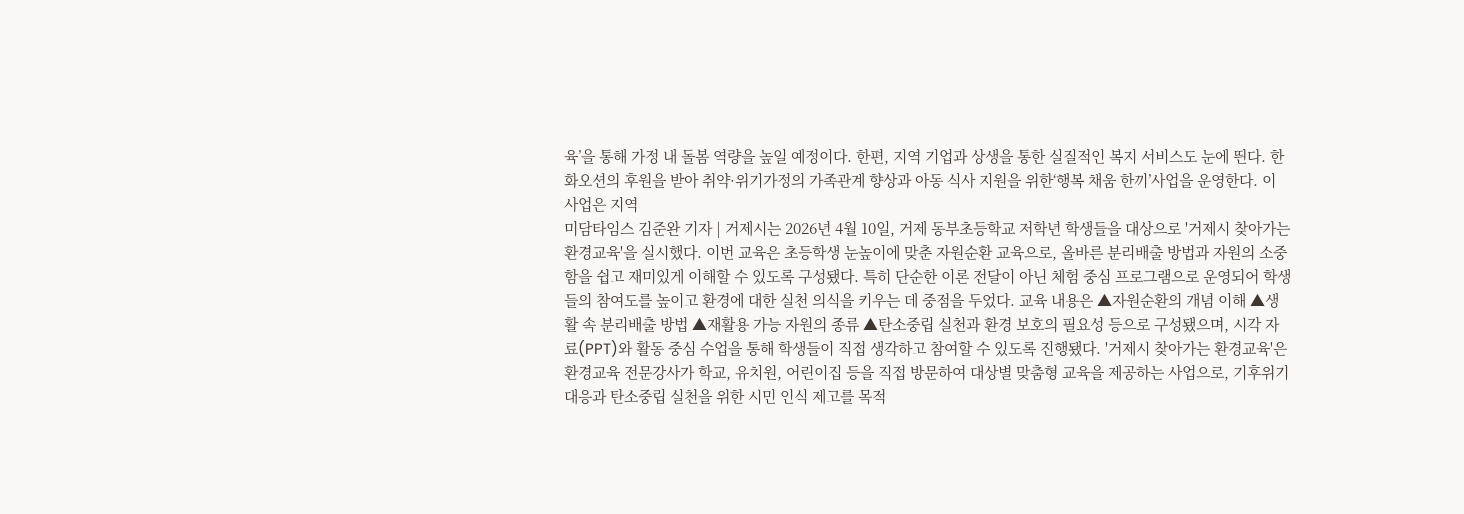육’을 통해 가정 내 돌봄 역량을 높일 예정이다. 한편, 지역 기업과 상생을 통한 실질적인 복지 서비스도 눈에 띈다. 한화오션의 후원을 받아 취약·위기가정의 가족관계 향상과 아동 식사 지원을 위한‘행복 채움 한끼’사업을 운영한다. 이 사업은 지역
미담타임스 김준완 기자 | 거제시는 2026년 4월 10일, 거제 동부초등학교 저학년 학생들을 대상으로 '거제시 찾아가는 환경교육'을 실시했다. 이번 교육은 초등학생 눈높이에 맞춘 자원순환 교육으로, 올바른 분리배출 방법과 자원의 소중함을 쉽고 재미있게 이해할 수 있도록 구성됐다. 특히 단순한 이론 전달이 아닌 체험 중심 프로그램으로 운영되어 학생들의 참여도를 높이고 환경에 대한 실천 의식을 키우는 데 중점을 두었다. 교육 내용은 ▲자원순환의 개념 이해 ▲생활 속 분리배출 방법 ▲재활용 가능 자원의 종류 ▲탄소중립 실천과 환경 보호의 필요성 등으로 구성됐으며, 시각 자료(PPT)와 활동 중심 수업을 통해 학생들이 직접 생각하고 참여할 수 있도록 진행됐다. '거제시 찾아가는 환경교육'은 환경교육 전문강사가 학교, 유치원, 어린이집 등을 직접 방문하여 대상별 맞춤형 교육을 제공하는 사업으로, 기후위기 대응과 탄소중립 실천을 위한 시민 인식 제고를 목적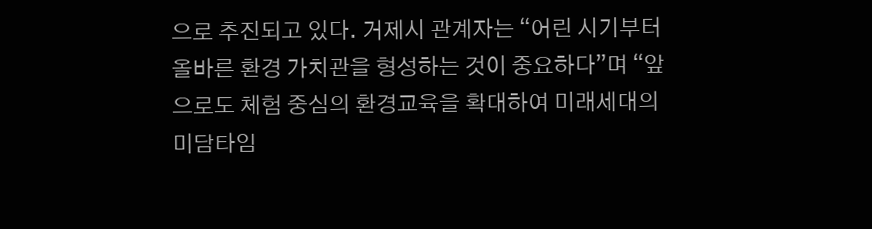으로 추진되고 있다. 거제시 관계자는 “어린 시기부터 올바른 환경 가치관을 형성하는 것이 중요하다”며 “앞으로도 체험 중심의 환경교육을 확대하여 미래세대의
미담타임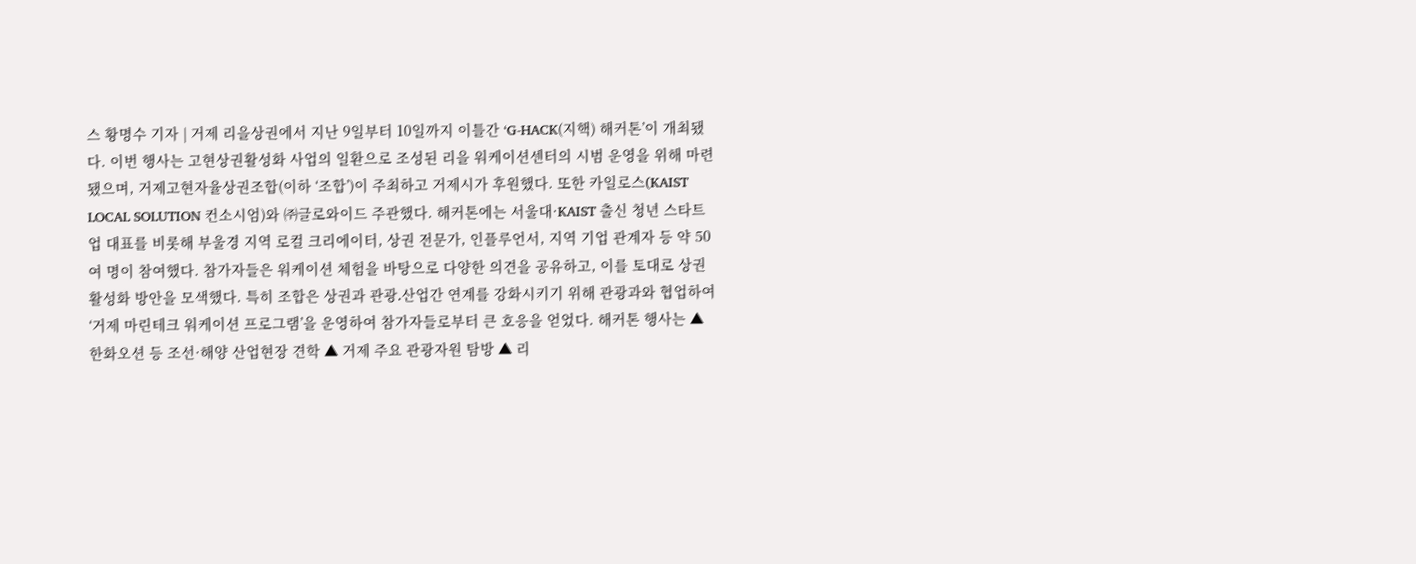스 황명수 기자 | 거제 리을상권에서 지난 9일부터 10일까지 이틀간 ‘G-HACK(지핵) 해커톤’이 개최됐다. 이번 행사는 고현상권활성화 사업의 일환으로 조성된 리을 워케이션센터의 시범 운영을 위해 마련됐으며, 거제고현자율상권조합(이하 ‘조합’)이 주최하고 거제시가 후원했다. 또한 카일로스(KAIST LOCAL SOLUTION 컨소시엄)와 ㈜글로와이드 주관했다. 해커톤에는 서울대·KAIST 출신 청년 스타트업 대표를 비롯해 부울경 지역 로컬 크리에이터, 상권 전문가, 인플루언서, 지역 기업 관계자 등 약 50여 명이 참여했다. 참가자들은 워케이션 체험을 바탕으로 다양한 의견을 공유하고, 이를 토대로 상권활성화 방안을 모색했다. 특히 조합은 상권과 관광․산업간 연계를 강화시키기 위해 관광과와 협업하여 ‘거제 마린테크 워케이션 프로그램’을 운영하여 참가자들로부터 큰 호응을 얻었다. 해커톤 행사는 ▲ 한화오션 등 조선·해양 산업현장 견학 ▲ 거제 주요 관광자원 탐방 ▲ 리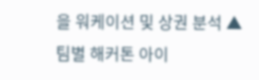을 워케이션 및 상권 분석 ▲ 팀별 해커톤 아이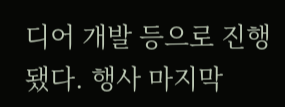디어 개발 등으로 진행됐다. 행사 마지막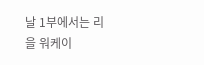날 1부에서는 리을 워케이